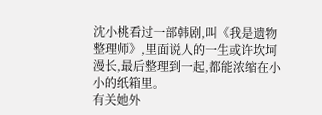沈小桃看过一部韩剧,叫《我是遗物整理师》,里面说人的一生或许坎坷漫长,最后整理到一起,都能浓缩在小小的纸箱里。
有关她外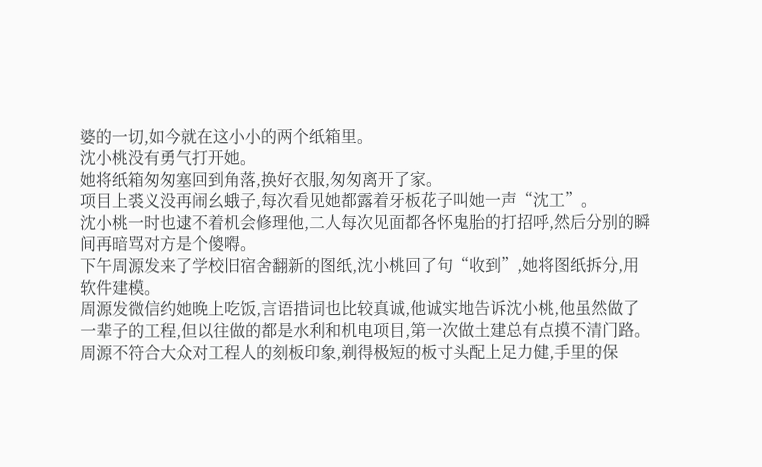婆的一切,如今就在这小小的两个纸箱里。
沈小桃没有勇气打开她。
她将纸箱匆匆塞回到角落,换好衣服,匆匆离开了家。
项目上裘义没再闹幺蛾子,每次看见她都露着牙板花子叫她一声“沈工”。
沈小桃一时也逮不着机会修理他,二人每次见面都各怀鬼胎的打招呼,然后分别的瞬间再暗骂对方是个傻嘚。
下午周源发来了学校旧宿舍翻新的图纸,沈小桃回了句“收到”,她将图纸拆分,用软件建模。
周源发微信约她晚上吃饭,言语措词也比较真诚,他诚实地告诉沈小桃,他虽然做了一辈子的工程,但以往做的都是水利和机电项目,第一次做土建总有点摸不清门路。
周源不符合大众对工程人的刻板印象,剃得极短的板寸头配上足力健,手里的保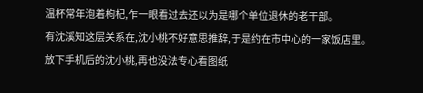温杯常年泡着枸杞,乍一眼看过去还以为是哪个单位退休的老干部。
有沈溪知这层关系在,沈小桃不好意思推辞,于是约在市中心的一家饭店里。
放下手机后的沈小桃,再也没法专心看图纸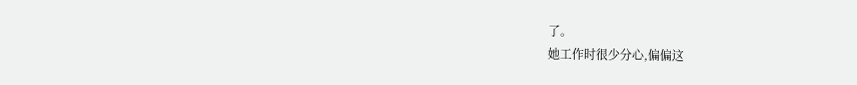了。
她工作时很少分心,偏偏这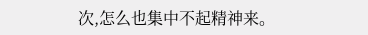次,怎么也集中不起精神来。